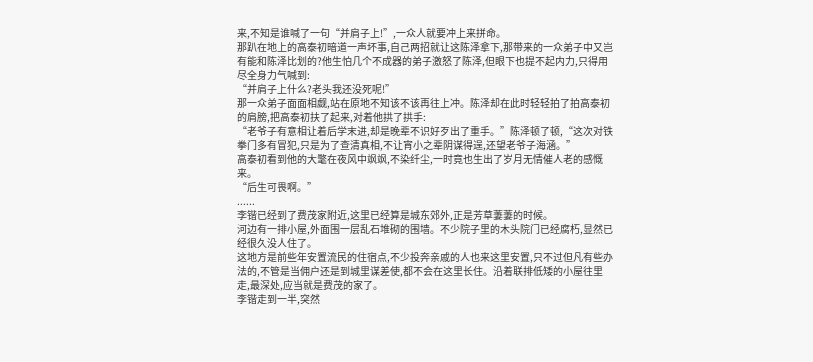来,不知是谁喊了一句“并肩子上!”,一众人就要冲上来拼命。
那趴在地上的高泰初暗道一声坏事,自己两招就让这陈泽拿下,那带来的一众弟子中又岂有能和陈泽比划的?他生怕几个不成器的弟子激怒了陈泽,但眼下也提不起内力,只得用尽全身力气喊到:
“并肩子上什么?老头我还没死呢!”
那一众弟子面面相觑,站在原地不知该不该再往上冲。陈泽却在此时轻轻拍了拍高泰初的肩膀,把高泰初扶了起来,对着他拱了拱手:
“老爷子有意相让着后学末进,却是晚辈不识好歹出了重手。”陈泽顿了顿,“这次对铁拳门多有冒犯,只是为了查清真相,不让宵小之辈阴谋得逞,还望老爷子海涵。”
高泰初看到他的大氅在夜风中飒飒,不染纤尘,一时竟也生出了岁月无情催人老的感慨来。
“后生可畏啊。”
......
李锴已经到了费茂家附近,这里已经算是城东郊外,正是芳草萋萋的时候。
河边有一排小屋,外面围一层乱石堆砌的围墙。不少院子里的木头院门已经腐朽,显然已经很久没人住了。
这地方是前些年安置流民的住宿点,不少投奔亲戚的人也来这里安置,只不过但凡有些办法的,不管是当佣户还是到城里谋差使,都不会在这里长住。沿着联排低矮的小屋往里走,最深处,应当就是费茂的家了。
李锴走到一半,突然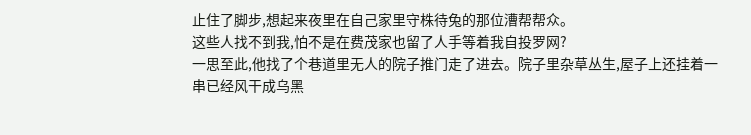止住了脚步,想起来夜里在自己家里守株待兔的那位漕帮帮众。
这些人找不到我,怕不是在费茂家也留了人手等着我自投罗网?
一思至此,他找了个巷道里无人的院子推门走了进去。院子里杂草丛生,屋子上还挂着一串已经风干成乌黑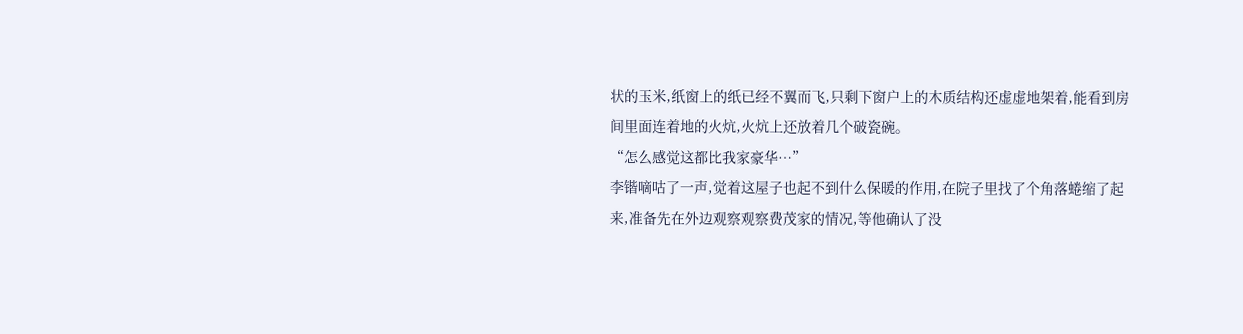状的玉米,纸窗上的纸已经不翼而飞,只剩下窗户上的木质结构还虚虚地架着,能看到房间里面连着地的火炕,火炕上还放着几个破瓷碗。
“怎么感觉这都比我家豪华…”
李锴嘀咕了一声,觉着这屋子也起不到什么保暖的作用,在院子里找了个角落蜷缩了起来,准备先在外边观察观察费茂家的情况,等他确认了没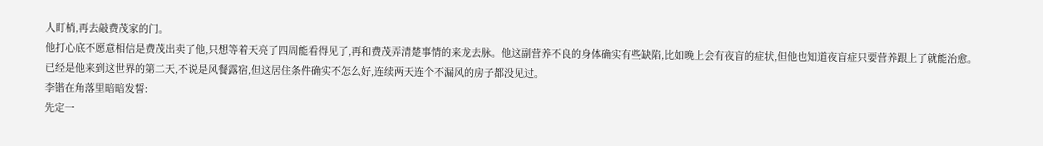人盯梢,再去敲费茂家的门。
他打心底不愿意相信是费茂出卖了他,只想等着天亮了四周能看得见了,再和费茂弄清楚事情的来龙去脉。他这副营养不良的身体确实有些缺陷,比如晚上会有夜盲的症状,但他也知道夜盲症只要营养跟上了就能治愈。
已经是他来到这世界的第二天,不说是风餐露宿,但这居住条件确实不怎么好,连续两天连个不漏风的房子都没见过。
李锴在角落里暗暗发誓:
先定一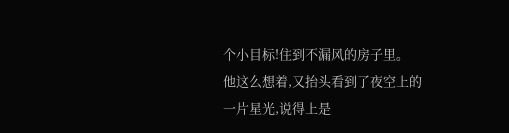个小目标!住到不漏风的房子里。
他这么想着,又抬头看到了夜空上的一片星光,说得上是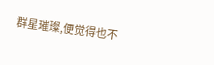群星璀璨,便觉得也不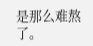是那么难熬了。